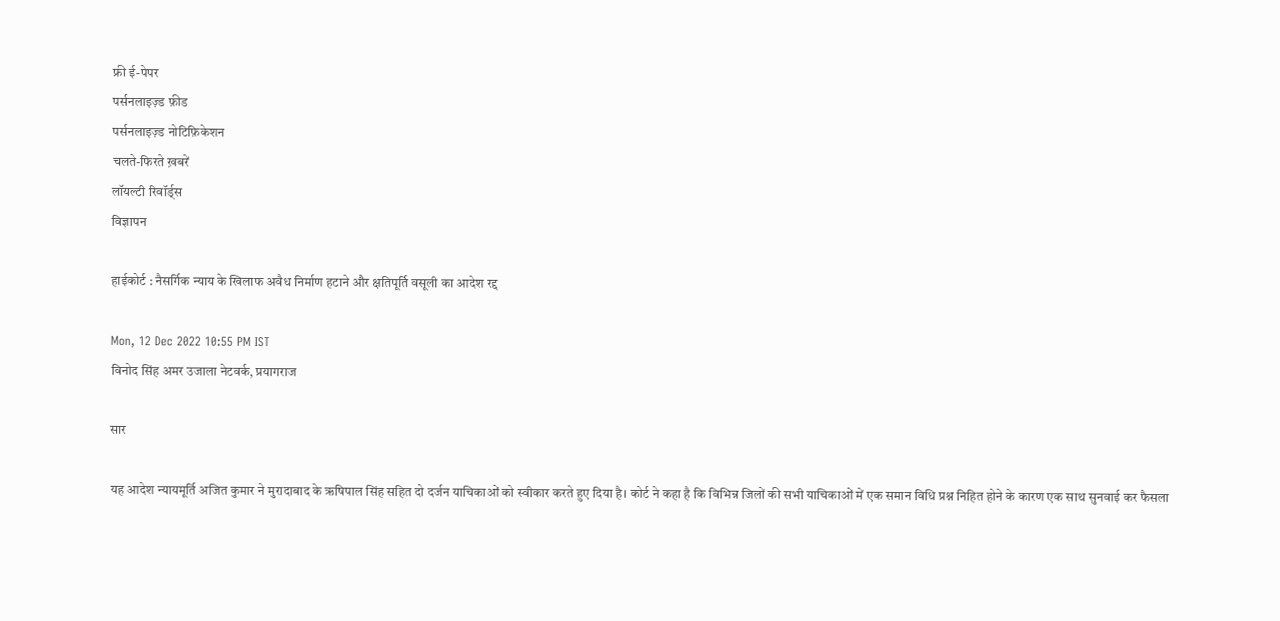फ्री ई-पेपर
पर्सनलाइज़्ड फ़ीड
पर्सनलाइज़्ड नोटिफ़िकेशन
चलते-फिरते ख़बरें
लॉयल्टी रिवॉर्ड्स
विज्ञापन

हाईकोर्ट : नैसर्गिक न्याय के खिलाफ अवैध निर्माण हटाने और क्षतिपूर्ति वसूली का आदेश रद्द

Mon, 12 Dec 2022 10:55 PM IST
विनोद सिंह अमर उजाला नेटवर्क, प्रयागराज

सार

यह आदेश न्यायमूर्ति अजित कुमार ने मुरादाबाद के ऋषिपाल सिंह सहित दो दर्जन याचिकाओं को स्वीकार करते हुए दिया है। कोर्ट ने कहा है कि विभिन्न जिलों की सभी याचिकाओं में एक समान विधि प्रश्न निहित होने के कारण एक साथ सुनवाई कर फैसला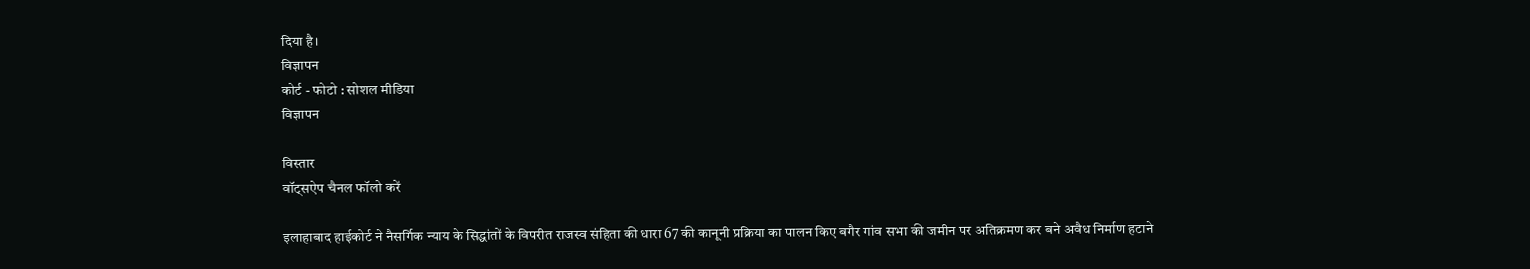दिया है।
विज्ञापन
कोर्ट - फोटो : सोशल मीडिया
विज्ञापन

विस्तार
वॉट्सऐप चैनल फॉलो करें

इलाहाबाद हाईकोर्ट ने नैसर्गिक न्याय के सिद्धांतों के विपरीत राजस्व संहिता की धारा 67 की कानूनी प्रक्रिया का पालन किए बगैर गांव सभा की जमीन पर अतिक्रमण कर बने अवैध निर्माण हटाने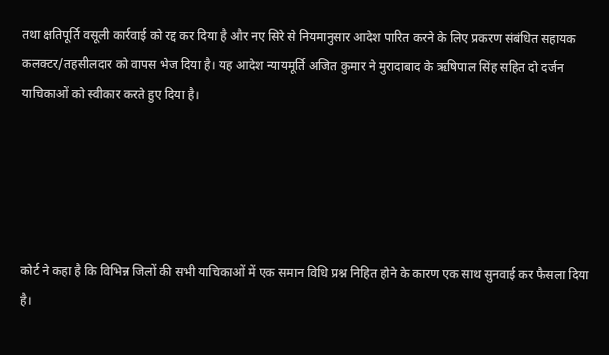तथा क्षतिपूर्ति वसूली कार्रवाई को रद्द कर दिया है और नए सिरे से नियमानुसार आदेश पारित करने के लिए प्रकरण संबंधित सहायक कलक्टर/तहसीलदार को वापस भेज दिया है। यह आदेश न्यायमूर्ति अजित कुमार ने मुरादाबाद के ऋषिपाल सिंह सहित दो दर्जन याचिकाओं को स्वीकार करते हुए दिया है।





कोर्ट ने कहा है कि विभिन्न जिलों की सभी याचिकाओं में एक समान विधि प्रश्न निहित होने के कारण एक साथ सुनवाई कर फैसला दिया है।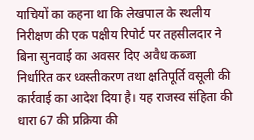याचियों का कहना था कि लेखपाल के स्थलीय निरीक्षण की एक पक्षीय रिपोर्ट पर तहसीलदार ने बिना सुनवाई का अवसर दिए अवैध कब्जा निर्धारित कर ध्वस्तीकरण तथा क्षतिपूर्ति वसूली की कार्रवाई का आदेश दिया है। यह राजस्व संहिता की धारा 67 की प्रक्रिया की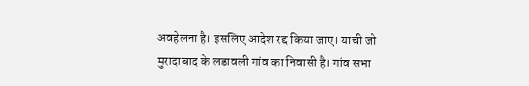अवहेलना है। इसलिए आदेश रद्द किया जाए। याची जो मुरादाबाद के लडावली गांव का निवासी है। गांव सभा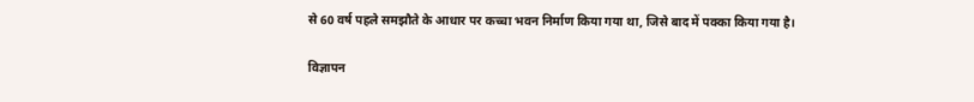से 60 वर्ष पहले समझौते के आधार पर कच्चा भवन निर्माण किया गया था, जिसे बाद में पक्का किया गया है।

विज्ञापन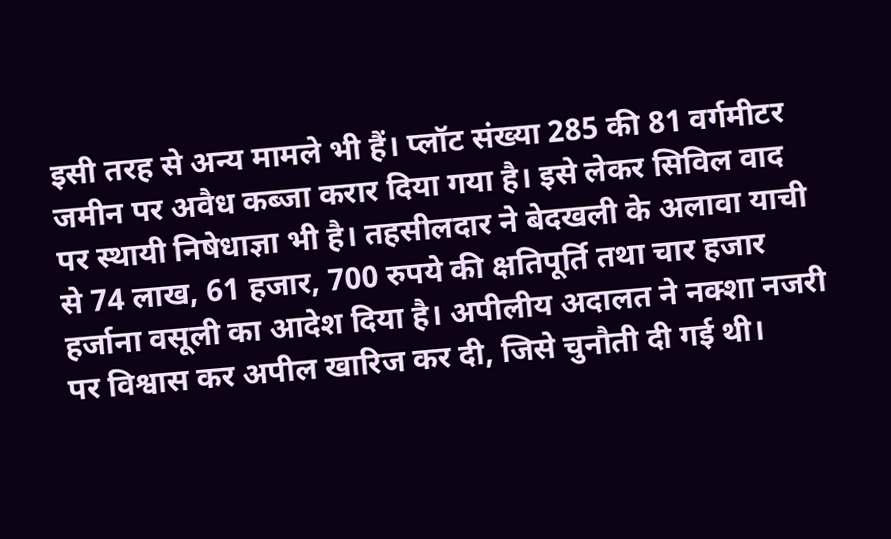इसी तरह से अन्य मामले भी हैं। प्लॉट संख्या 285 की 81 वर्गमीटर जमीन पर अवैध कब्जा करार दिया गया है। इसे लेकर सिविल वाद पर स्थायी निषेधाज्ञा भी है। तहसीलदार ने बेदखली के अलावा याची से 74 लाख, 61 हजार, 700 रुपये की क्षतिपूर्ति तथा चार हजार हर्जाना वसूली का आदेश दिया है। अपीलीय अदालत ने नक्शा नजरी पर विश्वास कर अपील खारिज कर दी, जिसे चुनौती दी गई थी।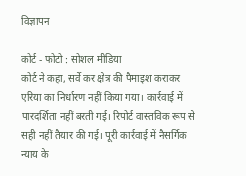विज्ञापन

कोर्ट - फोटो : सोशल मीडिया
कोर्ट ने कहा, सर्वे कर क्षेत्र की पैमाइश कराकर एरिया का निर्धारण नहीं किया गया। कार्रवाई में पारदर्शिता नहीं बरती गई। रिपोर्ट वास्तविक रूप से सही नहीं तैयार की गई। पूरी कार्रवाई में नैसर्गिक न्याय के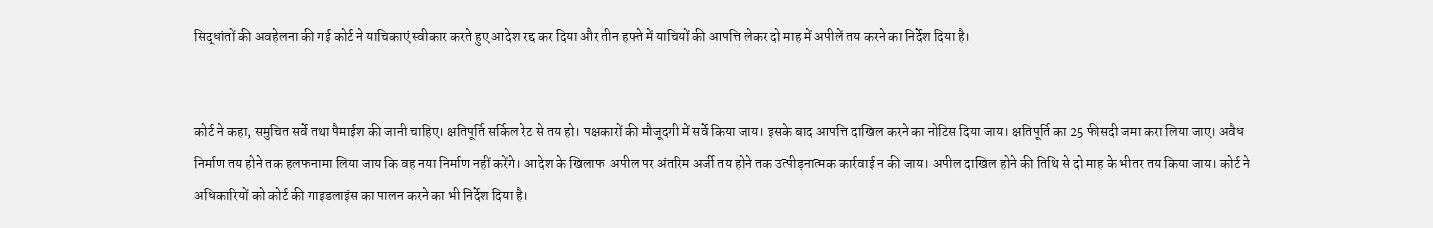सिद्धांतों की अवहेलना की गई कोर्ट ने याचिकाएं स्वीकार करते हुए आदेश रद्द कर दिया और तीन हफ्ते में याचियों की आपत्ति लेकर दो माह में अपीलें तय करने का निर्देश दिया है।


कोर्ट ने कहा, समुचित सर्वे तथा पैमाईश की जानी चाहिए। क्षतिपूर्ति सर्किल रेट से तय हो। पक्षकारों की मौजूदगी में सर्वे किया जाय। इसके बाद आपत्ति दाखिल करने का नोटिस दिया जाय। क्षतिपूर्ति का 25 फीसदी जमा करा लिया जाए। अवैध निर्माण तय होने तक हलफनामा लिया जाय कि वह नया निर्माण नहीं करेंगे। आदेश के खिलाफ  अपील पर अंतरिम अर्जी तय होने तक उत्पीड़नात्मक कार्रवाई न की जाय। अपील दाखिल होने की तिथि से दो माह के भीतर तय किया जाय। कोर्ट ने अधिकारियों को कोर्ट की गाइडलाइंस का पालन करने का भी निर्देश दिया है।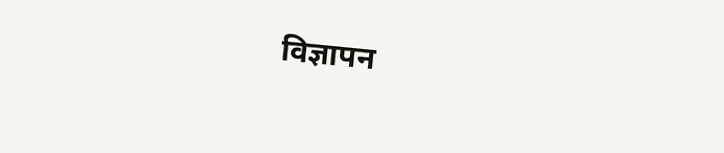विज्ञापन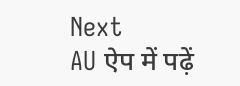Next
AU ऐप में पढ़ें